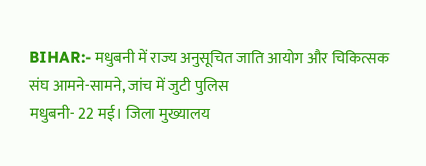BIHAR:- मधुबनी में राज्य अनुसूचित जाति आयोग और चिकित्सक संघ आमने-सामने, जांच में जुटी पुलिस
मधुबनी- 22 मई। जिला मुख्यालय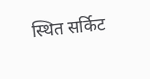स्थित सर्किट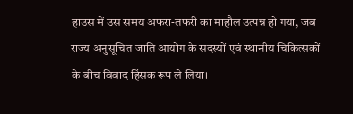हाउस में उस समय अफरा-तफरी का माहौल उत्पन्न हो गया, जब राज्य अनुसूचित जाति आयोग के सदस्यों एवं स्थानीय चिकित्सकों के बीच विवाद हिंसक रूप ले लिया।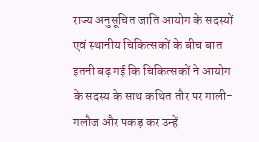राज्य अनुसूचित जाति आयोग के सदस्यों एवं स्थानीय चिकित्सकों के बीच बात इतनी बढ़ गई कि चिकित्सकों ने आयोग के सदस्य के साथ कथित तौर पर गाली-गलौज और पकड़ कर उन्हें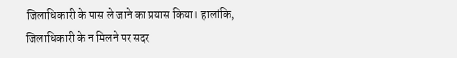जिलाधिकारी के पास ले जाने का प्रयास किया। हालांकि, जिलाधिकारी के न मिलने पर सदर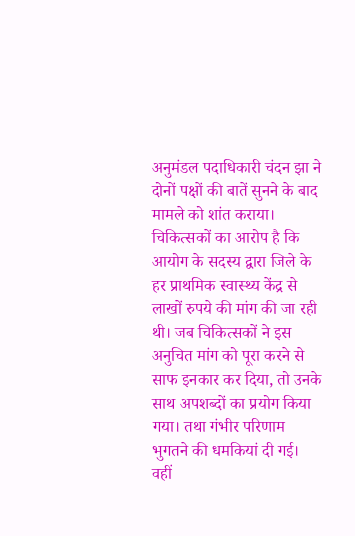अनुमंडल पदाधिकारी चंदन झा ने दोनों पक्षों की बातें सुनने के बाद मामले को शांत कराया। चिकित्सकों का आरोप है कि आयोग के सदस्य द्वारा जिले के हर प्राथमिक स्वास्थ्य केंद्र से लाखों रुपये की मांग की जा रही थी। जब चिकित्सकों ने इस अनुचित मांग को पूरा करने से साफ इनकार कर दिया, तो उनके साथ अपशब्दों का प्रयोग किया गया। तथा गंभीर परिणाम भुगतने की धमकियां दी गई।
वहीं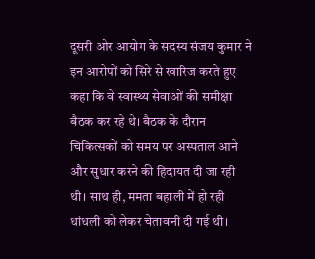दूसरी ओर आयोग के सदस्य संजय कुमार ने इन आरोपों को सिरे से खारिज करते हुए कहा कि वे स्वास्थ्य सेवाओं की समीक्षा बैठक कर रहे थे। बैठक के दौरान चिकित्सकों को समय पर अस्पताल आने और सुधार करने की हिदायत दी जा रही थी। साथ ही, ममता बहाली में हो रही धांधली को लेकर चेतावनी दी गई थी।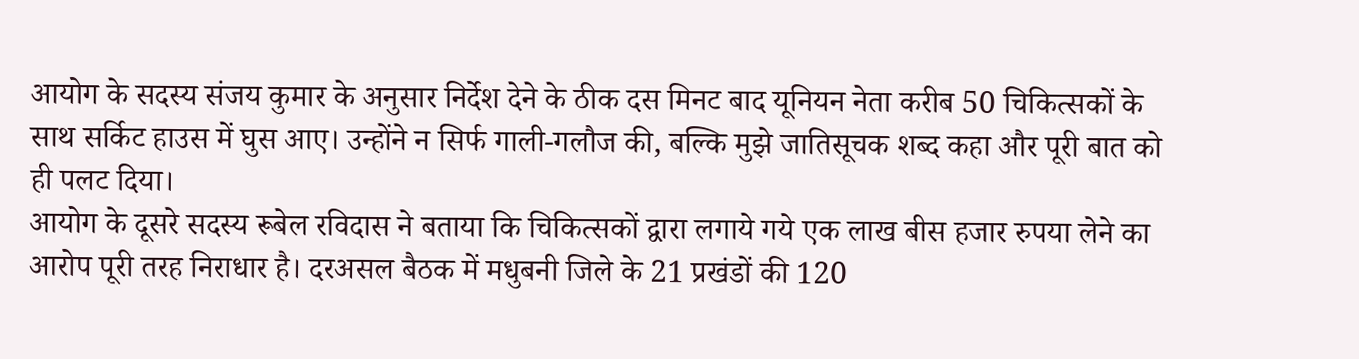आयोग के सदस्य संजय कुमार के अनुसार निर्देश देने के ठीक दस मिनट बाद यूनियन नेता करीब 50 चिकित्सकों के साथ सर्किट हाउस में घुस आए। उन्होंने न सिर्फ गाली-गलौज की, बल्कि मुझे जातिसूचक शब्द कहा और पूरी बात को ही पलट दिया।
आयोग के दूसरे सदस्य रूबेल रविदास ने बताया कि चिकित्सकों द्वारा लगाये गये एक लाख बीस हजार रुपया लेने का आरोप पूरी तरह निराधार है। दरअसल बैठक में मधुबनी जिले के 21 प्रखंडों की 120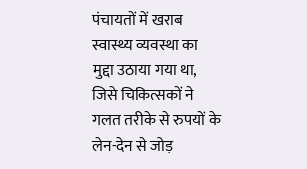पंचायतों में खराब स्वास्थ्य व्यवस्था का मुद्दा उठाया गया था, जिसे चिकित्सकों ने गलत तरीके से रुपयों के लेन-देन से जोड़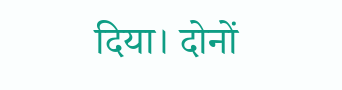दिया। दोनों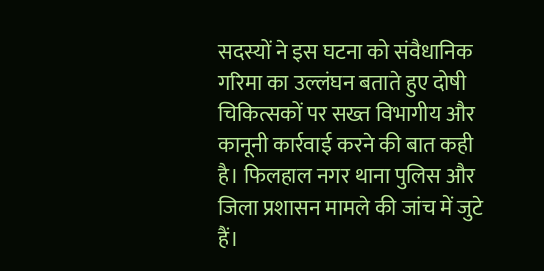सदस्यों ने इस घटना को संवैधानिक गरिमा का उल्लंघन बताते हुए दोषी चिकित्सकों पर सख्त विभागीय और कानूनी कार्रवाई करने की बात कही है। फिलहाल नगर थाना पुलिस और जिला प्रशासन मामले की जांच में जुटे हैं।